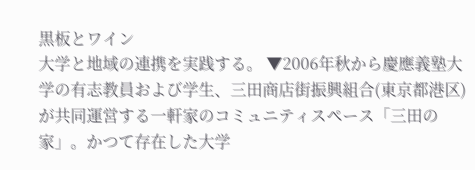黒板とワイン
大学と地域の連携を実践する。 ▼2006年秋から慶應義塾大学の有志教員および学生、三田商店街振興組合(東京都港区)が共同運営する一軒家のコミュニティスペース「三田の家」。かつて存在した大学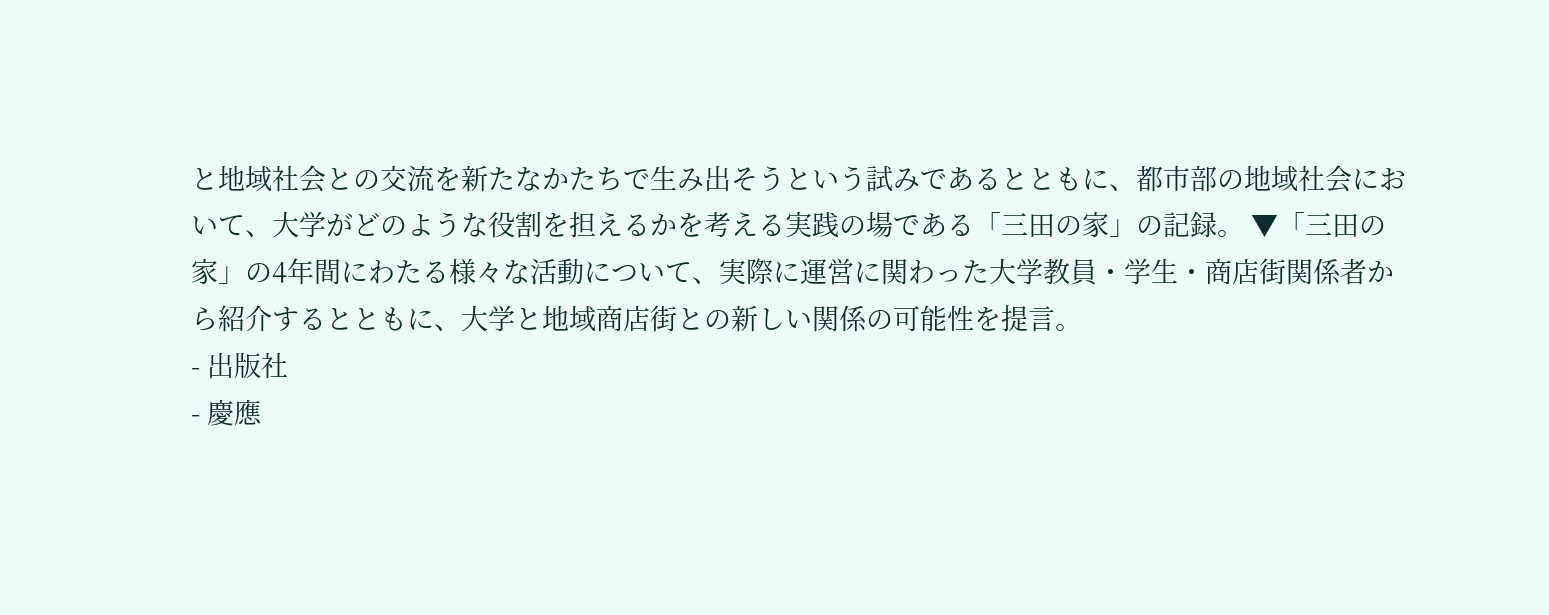と地域社会との交流を新たなかたちで生み出そうという試みであるとともに、都市部の地域社会において、大学がどのような役割を担えるかを考える実践の場である「三田の家」の記録。 ▼「三田の家」の4年間にわたる様々な活動について、実際に運営に関わった大学教員・学生・商店街関係者から紹介するとともに、大学と地域商店街との新しい関係の可能性を提言。
- 出版社
- 慶應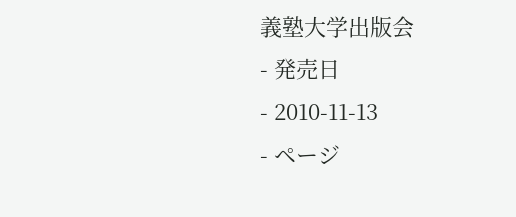義塾大学出版会
- 発売日
- 2010-11-13
- ページ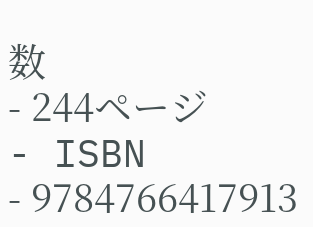数
- 244ページ
- ISBN
- 9784766417913